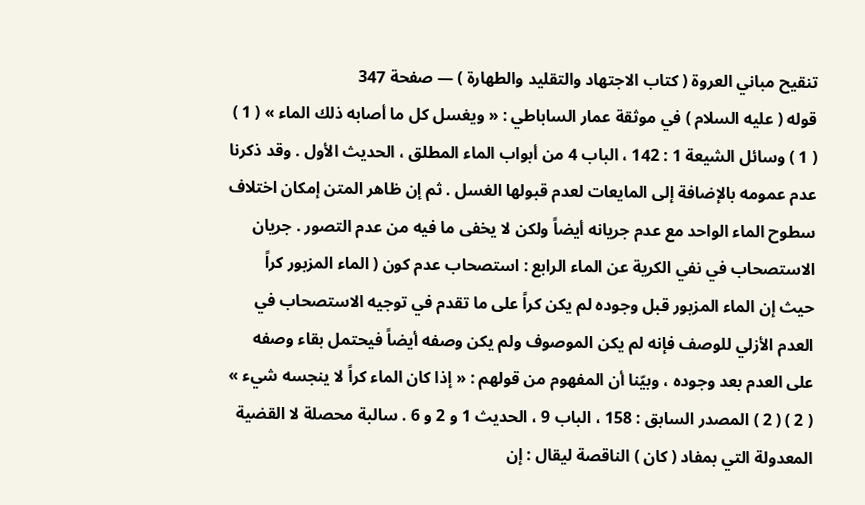تنقيح مباني العروة ( كتاب الاجتهاد والتقليد والطهارة ) — صفحة 347
قوله ( عليه السلام ) في موثقة عمار الساباطي : « ويغسل كل ما أصابه ذلك الماء » ( 1 ) ( 1 ) وسائل الشيعة 1 : 142 ، الباب 4 من أبواب الماء المطلق ، الحديث الأول . وقد ذكرنا عدم عمومه بالإضافة إلى المايعات لعدم قبولها الغسل . ثم إن ظاهر المتن إمكان اختلاف سطوح الماء الواحد مع عدم جريانه أيضاً ولكن لا يخفى ما فيه من عدم التصور . جريان الاستصحاب في نفي الكرية عن الماء الرابع : استصحاب عدم كون ( الماء المزبور كراً حيث إن الماء المزبور قبل وجوده لم يكن كراً على ما تقدم في توجيه الاستصحاب في العدم الأزلي للوصف فإنه لم يكن الموصوف ولم يكن وصفه أيضاً فيحتمل بقاء وصفه على العدم بعد وجوده ، وبيّنا أن المفهوم من قولهم : « إذا كان الماء كراً لا ينجسه شيء » ( 2 ) ( 2 ) المصدر السابق : 158 ، الباب 9 ، الحديث 1 و 2 و 6 . سالبة محصلة لا القضية المعدولة التي بمفاد ( كان ) الناقصة ليقال : إن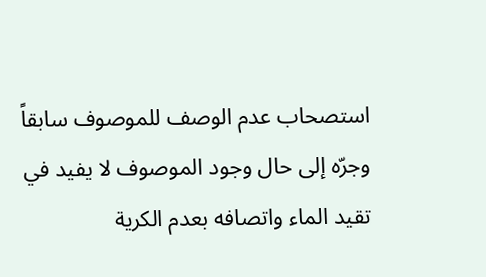استصحاب عدم الوصف للموصوف سابقاً وجرّه إلى حال وجود الموصوف لا يفيد في تقيد الماء واتصافه بعدم الكرية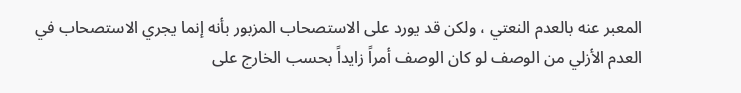المعبر عنه بالعدم النعتي ، ولكن قد يورد على الاستصحاب المزبور بأنه إنما يجري الاستصحاب في العدم الأزلي من الوصف لو كان الوصف أمراً زايداً بحسب الخارج على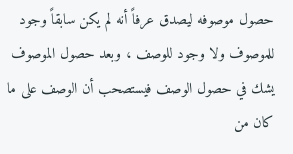حصول موصوفه ليصدق عرفاً أنه لم يكن سابقاً وجود للموصوف ولا وجود للوصف ، وبعد حصول الموصوف يشك في حصول الوصف فيستصحب أن الوصف على ما كان من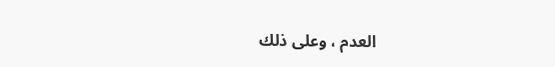العدم ، وعلى ذلك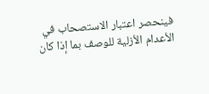فينحصر اعتبار الاستصحاب في الأعدام الأزلية للوصف بما إذا كان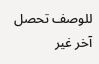للوصف تحصل آخر غير